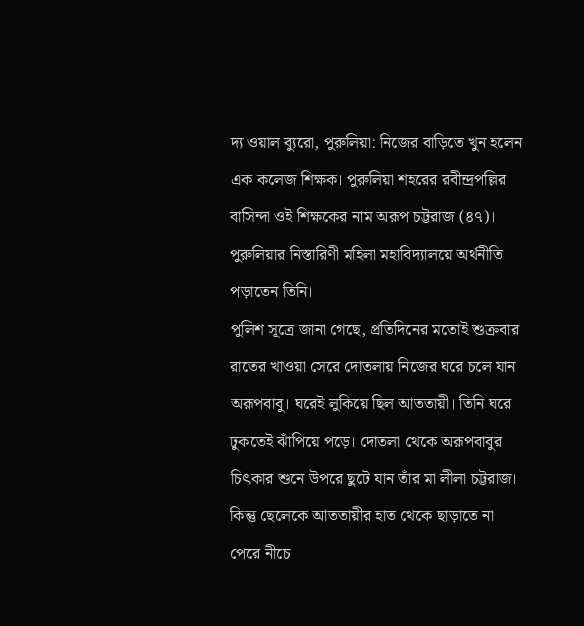দ্য ওয়াল ব্যুরো, পুরুলিয়া: নিজের বাড়িতে খুন হলেন এক কলেজ শিক্ষক। পুরুলিয়া শহরের রবীন্দ্রপল্লির বাসিন্দা ওই শিক্ষকের নাম অরূপ চট্টরাজ (৪৭)। পুরুলিয়ার নিস্তারিণী মহিলা মহাবিদ্যালয়ে অর্থনীতি পড়াতেন তিনি।
পুলিশ সূত্রে জানা গেছে, প্রতিদিনের মতোই শুক্রবার রাতের খাওয়া সেরে দোতলায় নিজের ঘরে চলে যান অরূপবাবু। ঘরেই লুকিয়ে ছিল আততায়ী। তিনি ঘরে ঢুকতেই ঝাঁপিয়ে পড়ে। দোতলা থেকে অরূপবাবুর চিৎকার শুনে উপরে ছুটে যান তাঁর মা লীলা চট্টরাজ। কিন্তু ছেলেকে আততায়ীর হাত থেকে ছাড়াতে না পেরে নীচে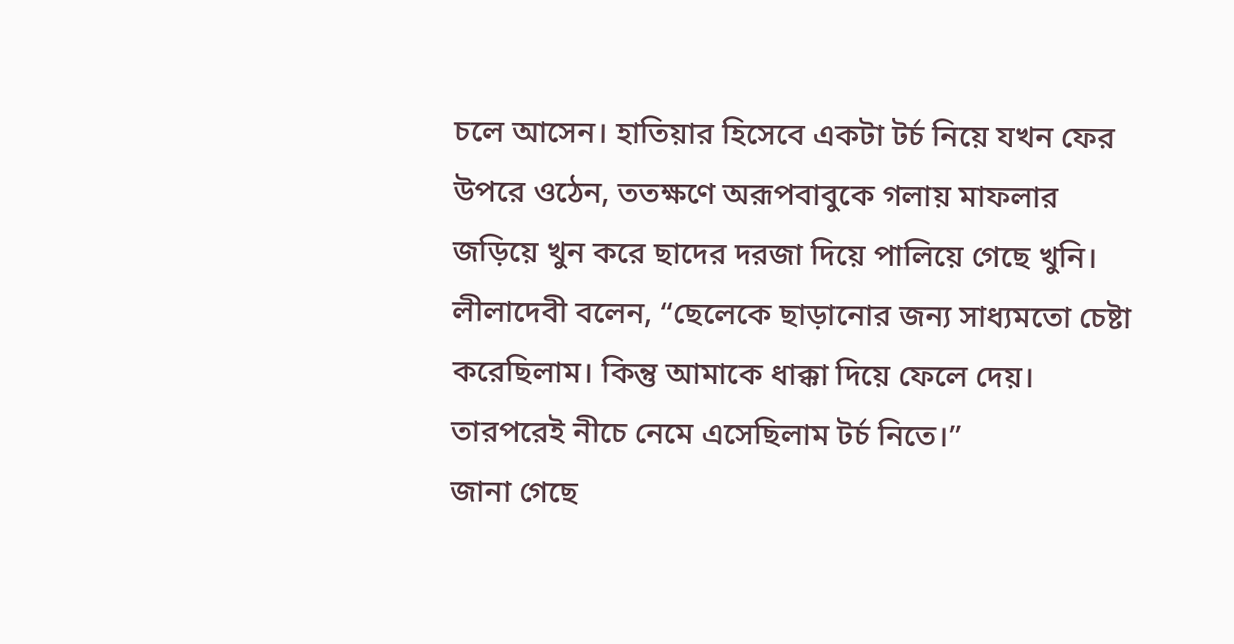চলে আসেন। হাতিয়ার হিসেবে একটা টর্চ নিয়ে যখন ফের উপরে ওঠেন, ততক্ষণে অরূপবাবুকে গলায় মাফলার জড়িয়ে খুন করে ছাদের দরজা দিয়ে পালিয়ে গেছে খুনি।
লীলাদেবী বলেন, “ছেলেকে ছাড়ানোর জন্য সাধ্যমতো চেষ্টা করেছিলাম। কিন্তু আমাকে ধাক্কা দিয়ে ফেলে দেয়। তারপরেই নীচে নেমে এসেছিলাম টর্চ নিতে।”
জানা গেছে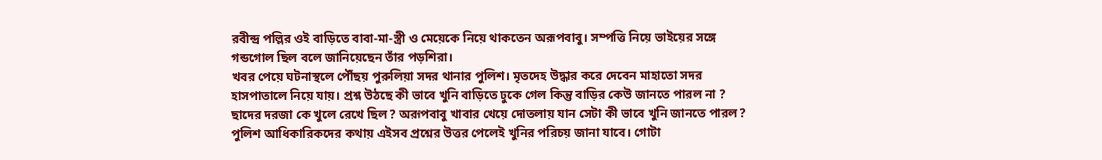রবীন্দ্র পল্লির ওই বাড়িতে বাবা-মা-স্ত্রী ও মেয়েকে নিয়ে থাকতেন অরূপবাবু। সম্পত্তি নিয়ে ভাইয়ের সঙ্গে গন্ডগোল ছিল বলে জানিয়েছেন তাঁর পড়শিরা।
খবর পেয়ে ঘটনাস্থলে পৌঁছয় পুরুলিয়া সদর থানার পুলিশ। মৃতদেহ উদ্ধার করে দেবেন মাহাতো সদর হাসপাতালে নিয়ে যায়। প্রশ্ন উঠছে কী ভাবে খুনি বাড়িতে ঢুকে গেল কিন্তু বাড়ির কেউ জানতে পারল না ? ছাদের দরজা কে খুলে রেখে ছিল? অরূপবাবু খাবার খেয়ে দোতলায় যান সেটা কী ভাবে খুনি জানতে পারল? পুলিশ আধিকারিকদের কথায় এইসব প্রশ্নের উত্তর পেলেই খুনির পরিচয় জানা যাবে। গোটা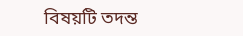বিষয়টি তদন্ত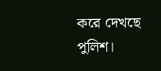করে দেখছে পুলিশ।